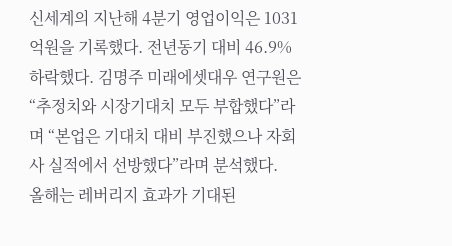신세계의 지난해 4분기 영업이익은 1031억원을 기록했다. 전년동기 대비 46.9% 하락했다. 김명주 미래에셋대우 연구원은 “추정치와 시장기대치 모두 부합했다”라며 “본업은 기대치 대비 부진했으나 자회사 실적에서 선방했다”라며 분석했다.
올해는 레버리지 효과가 기대된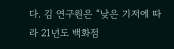다. 김 연구원은 “낮은 기저에 따라 21년도 백화점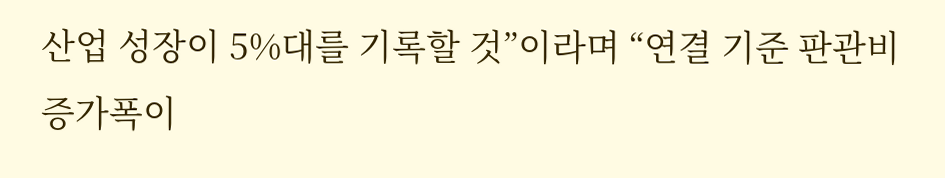산업 성장이 5%대를 기록할 것”이라며 “연결 기준 판관비 증가폭이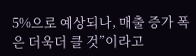5%으로 예상되나, 매출 증가 폭은 더욱더 클 것”이라고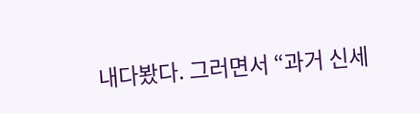내다봤다. 그러면서 “과거 신세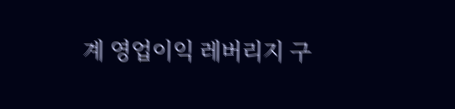계 영업이익 레버리지 구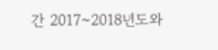간 2017~2018년도와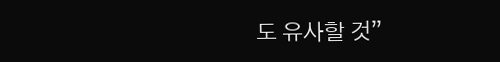도 유사할 것”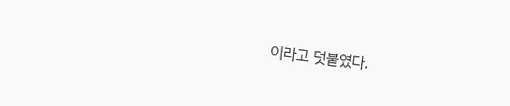이라고 덧붙였다.